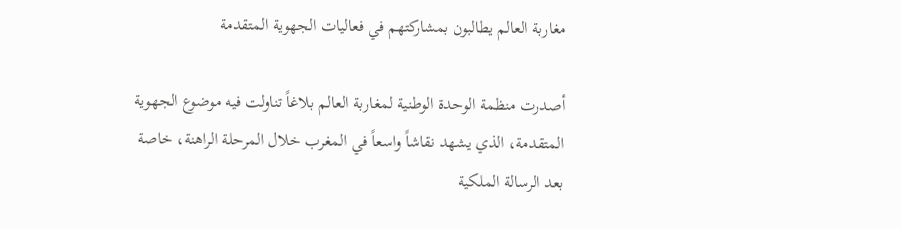مغاربة العالم يطالبون بمشاركتهم في فعاليات الجهوية المتقدمة

أصدرت منظمة الوحدة الوطنية لمغاربة العالم بلاغاً تناولت فيه موضوع الجهوية المتقدمة، الذي يشهد نقاشاً واسعاً في المغرب خلال المرحلة الراهنة، خاصة بعد الرسالة الملكية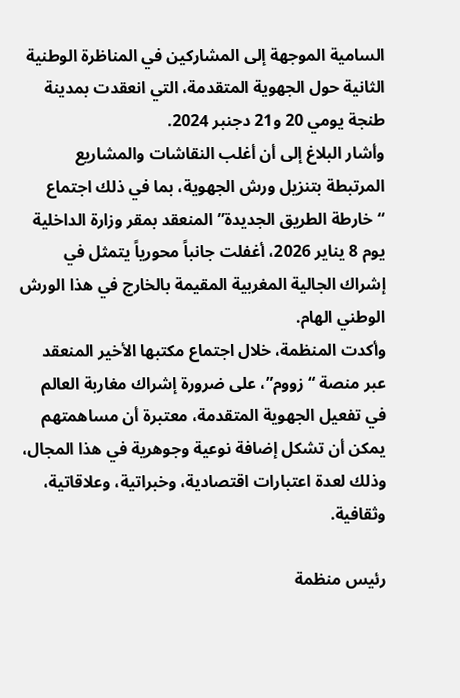السامية الموجهة إلى المشاركين في المناظرة الوطنية الثانية حول الجهوية المتقدمة، التي انعقدت بمدينة طنجة يومي 20 و21 دجنبر 2024.
وأشار البلاغ إلى أن أغلب النقاشات والمشاريع المرتبطة بتنزيل ورش الجهوية، بما في ذلك اجتماع “خارطة الطريق الجديدة” المنعقد بمقر وزارة الداخلية يوم 8 يناير 2026، أغفلت جانباً محورياً يتمثل في إشراك الجالية المغربية المقيمة بالخارج في هذا الورش الوطني الهام.
وأكدت المنظمة، خلال اجتماع مكتبها الأخير المنعقد عبر منصة “زووم”، على ضرورة إشراك مغاربة العالم في تفعيل الجهوية المتقدمة، معتبرة أن مساهمتهم يمكن أن تشكل إضافة نوعية وجوهرية في هذا المجال، وذلك لعدة اعتبارات اقتصادية، وخبراتية، وعلاقاتية، وثقافية.

رئيس منظمة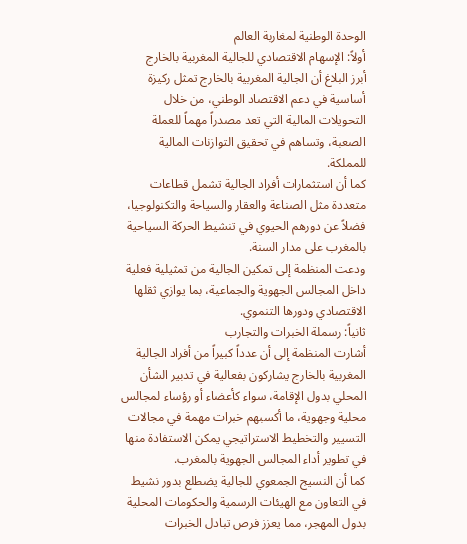الوحدة الوطنية لمغاربة العالم
أولاً: الإسهام الاقتصادي للجالية المغربية بالخارج
أبرز البلاغ أن الجالية المغربية بالخارج تمثل ركيزة أساسية في دعم الاقتصاد الوطني، من خلال التحويلات المالية التي تعد مصدراً مهماً للعملة الصعبة، وتساهم في تحقيق التوازنات المالية للمملكة.
كما أن استثمارات أفراد الجالية تشمل قطاعات متعددة مثل الصناعة والعقار والسياحة والتكنولوجيا، فضلاً عن دورهم الحيوي في تنشيط الحركة السياحية بالمغرب على مدار السنة.
ودعت المنظمة إلى تمكين الجالية من تمثيلية فعلية داخل المجالس الجهوية والجماعية، بما يوازي ثقلها الاقتصادي ودورها التنموي.
ثانياً: رسملة الخبرات والتجارب
أشارت المنظمة إلى أن عدداً كبيراً من أفراد الجالية المغربية بالخارج يشاركون بفعالية في تدبير الشأن المحلي بدول الإقامة، سواء كأعضاء أو رؤساء لمجالس محلية وجهوية، ما أكسبهم خبرات مهمة في مجالات التسيير والتخطيط الاستراتيجي يمكن الاستفادة منها في تطوير أداء المجالس الجهوية بالمغرب.
كما أن النسيج الجمعوي للجالية يضطلع بدور نشيط في التعاون مع الهيئات الرسمية والحكومات المحلية بدول المهجر، مما يعزز فرص تبادل الخبرات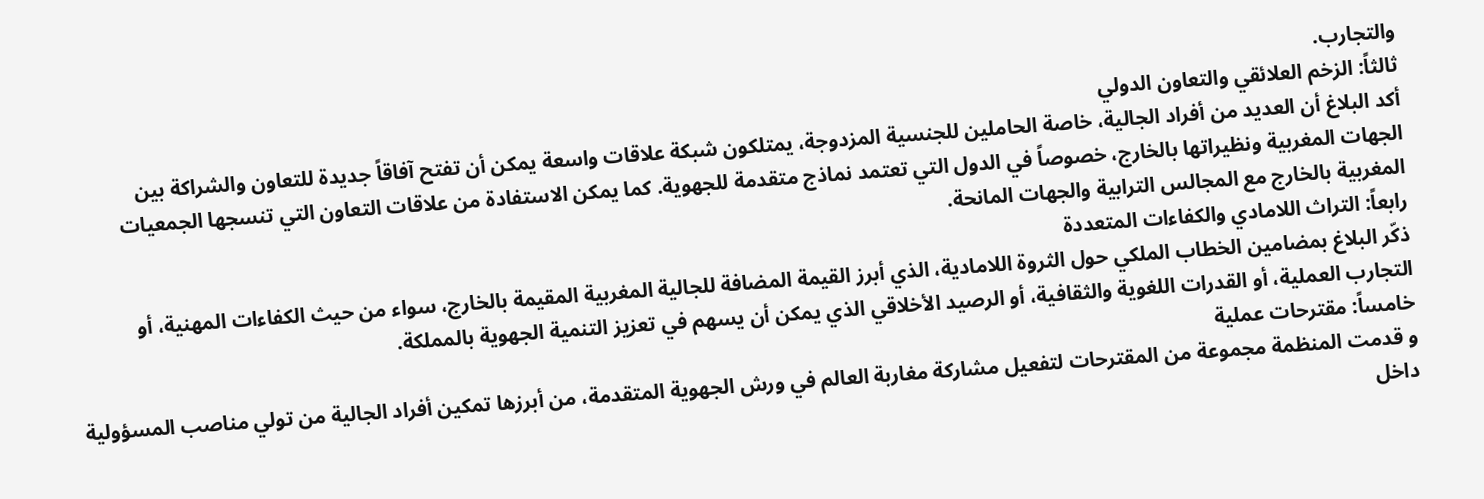والتجارب.
ثالثاً: الزخم العلائقي والتعاون الدولي
أكد البلاغ أن العديد من أفراد الجالية، خاصة الحاملين للجنسية المزدوجة، يمتلكون شبكة علاقات واسعة يمكن أن تفتح آفاقاً جديدة للتعاون والشراكة بين الجهات المغربية ونظيراتها بالخارج، خصوصاً في الدول التي تعتمد نماذج متقدمة للجهوية. كما يمكن الاستفادة من علاقات التعاون التي تنسجها الجمعيات المغربية بالخارج مع المجالس الترابية والجهات المانحة.
رابعاً: التراث اللامادي والكفاءات المتعددة
ذكّر البلاغ بمضامين الخطاب الملكي حول الثروة اللامادية، الذي أبرز القيمة المضافة للجالية المغربية المقيمة بالخارج، سواء من حيث الكفاءات المهنية، أو التجارب العملية، أو القدرات اللغوية والثقافية، أو الرصيد الأخلاقي الذي يمكن أن يسهم في تعزيز التنمية الجهوية بالمملكة.
خامساً: مقترحات عملية
و قدمت المنظمة مجموعة من المقترحات لتفعيل مشاركة مغاربة العالم في ورش الجهوية المتقدمة، من أبرزها تمكين أفراد الجالية من تولي مناصب المسؤولية داخل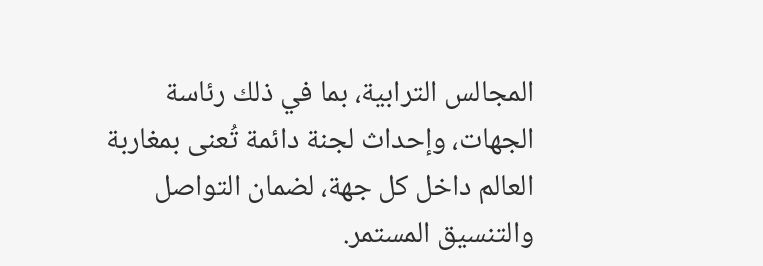المجالس الترابية، بما في ذلك رئاسة الجهات، وإحداث لجنة دائمة تُعنى بمغاربة العالم داخل كل جهة، لضمان التواصل والتنسيق المستمر.